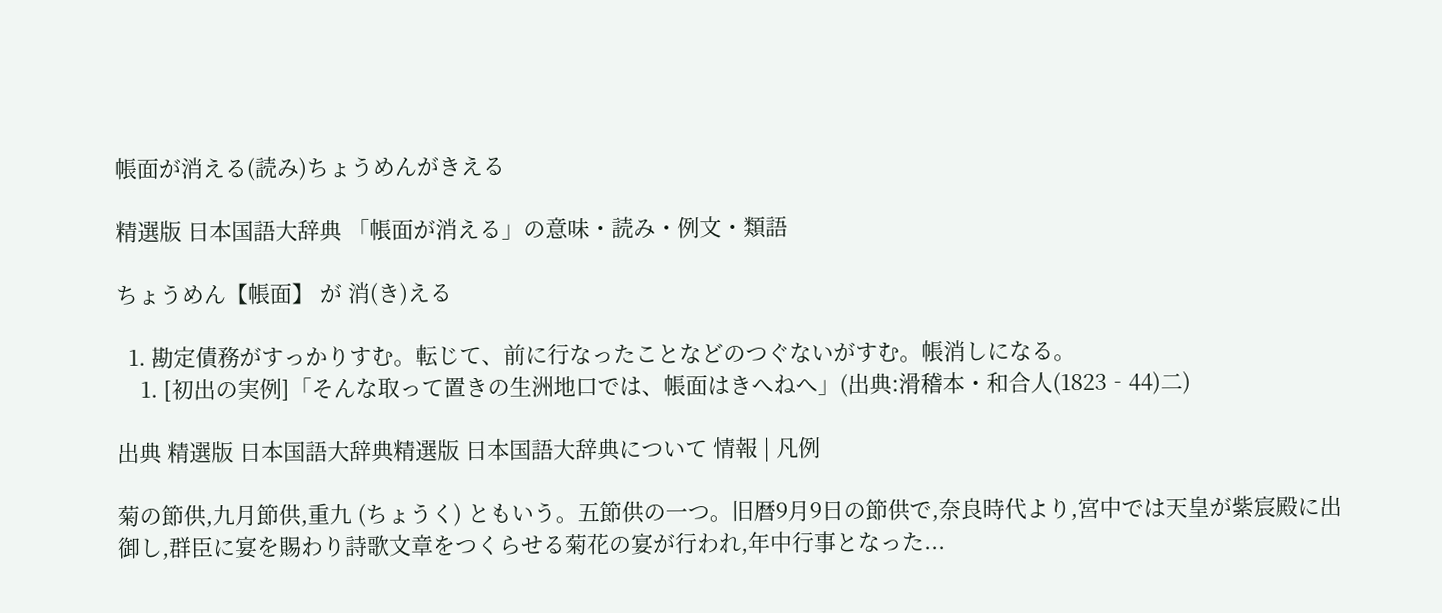帳面が消える(読み)ちょうめんがきえる

精選版 日本国語大辞典 「帳面が消える」の意味・読み・例文・類語

ちょうめん【帳面】 が 消(き)える

  1. 勘定債務がすっかりすむ。転じて、前に行なったことなどのつぐないがすむ。帳消しになる。
    1. [初出の実例]「そんな取って置きの生洲地口では、帳面はきへねへ」(出典:滑稽本・和合人(1823‐44)二)

出典 精選版 日本国語大辞典精選版 日本国語大辞典について 情報 | 凡例

菊の節供,九月節供,重九 (ちょうく) ともいう。五節供の一つ。旧暦9月9日の節供で,奈良時代より,宮中では天皇が紫宸殿に出御し,群臣に宴を賜わり詩歌文章をつくらせる菊花の宴が行われ,年中行事となった...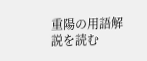重陽の用語解説を読む